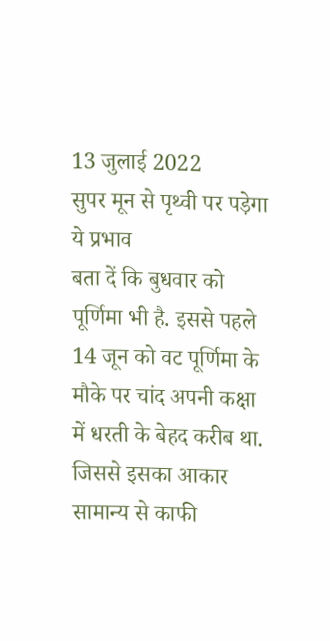13 जुलाई 2022
सुपर मून से पृथ्वी पर पड़ेगा ये प्रभाव
बता दें कि बुधवार को पूर्णिमा भी है. इससे पहले 14 जून को वट पूर्णिमा के मौके पर चांद अपनी कक्षा में धरती के बेहद करीब था. जिससे इसका आकार सामान्य से काफी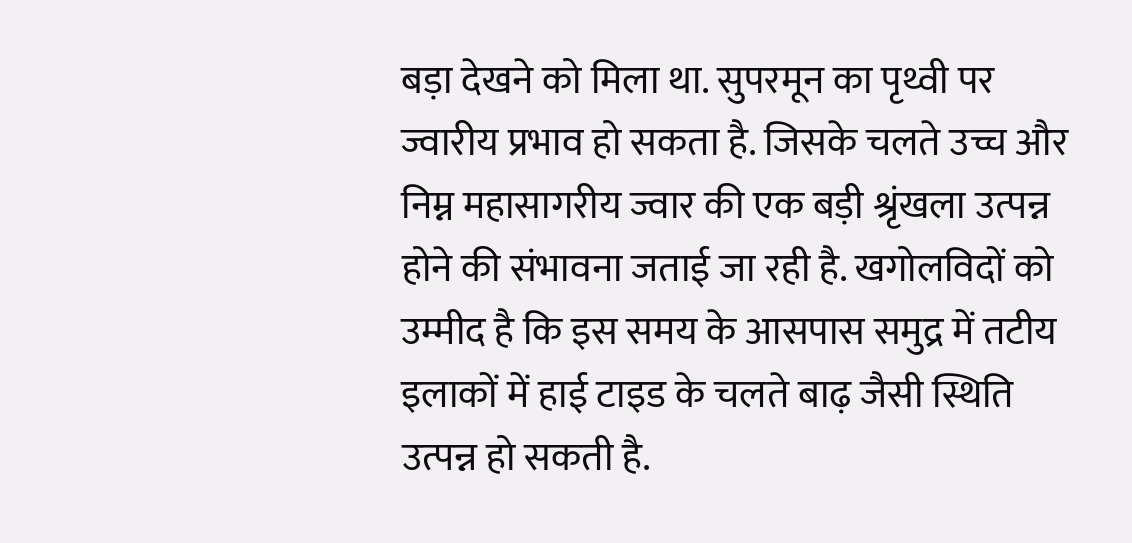बड़ा देखने को मिला था. सुपरमून का पृथ्वी पर ज्वारीय प्रभाव हो सकता है. जिसके चलते उच्च और निम्न महासागरीय ज्वार की एक बड़ी श्रृंखला उत्पन्न होने की संभावना जताई जा रही है. खगोलविदों को उम्मीद है कि इस समय के आसपास समुद्र में तटीय इलाकों में हाई टाइड के चलते बाढ़ जैसी स्थिति उत्पन्न हो सकती है.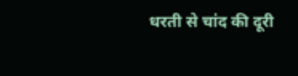धरती से चांद की दूरी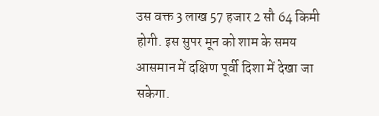उस वक्त 3 लाख 57 हजार 2 सौ 64 किमी होगी. इस सुपर मून को शाम के समय आसमान में दक्षिण पूर्वी दिशा में देखा जा सकेगा.